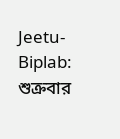Jeetu-Biplab: শুক্রবার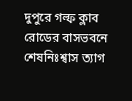দুপুরে গল্ফ ক্লাব রোডের বাসভবনে শেষনিঃশ্বাস ত্যাগ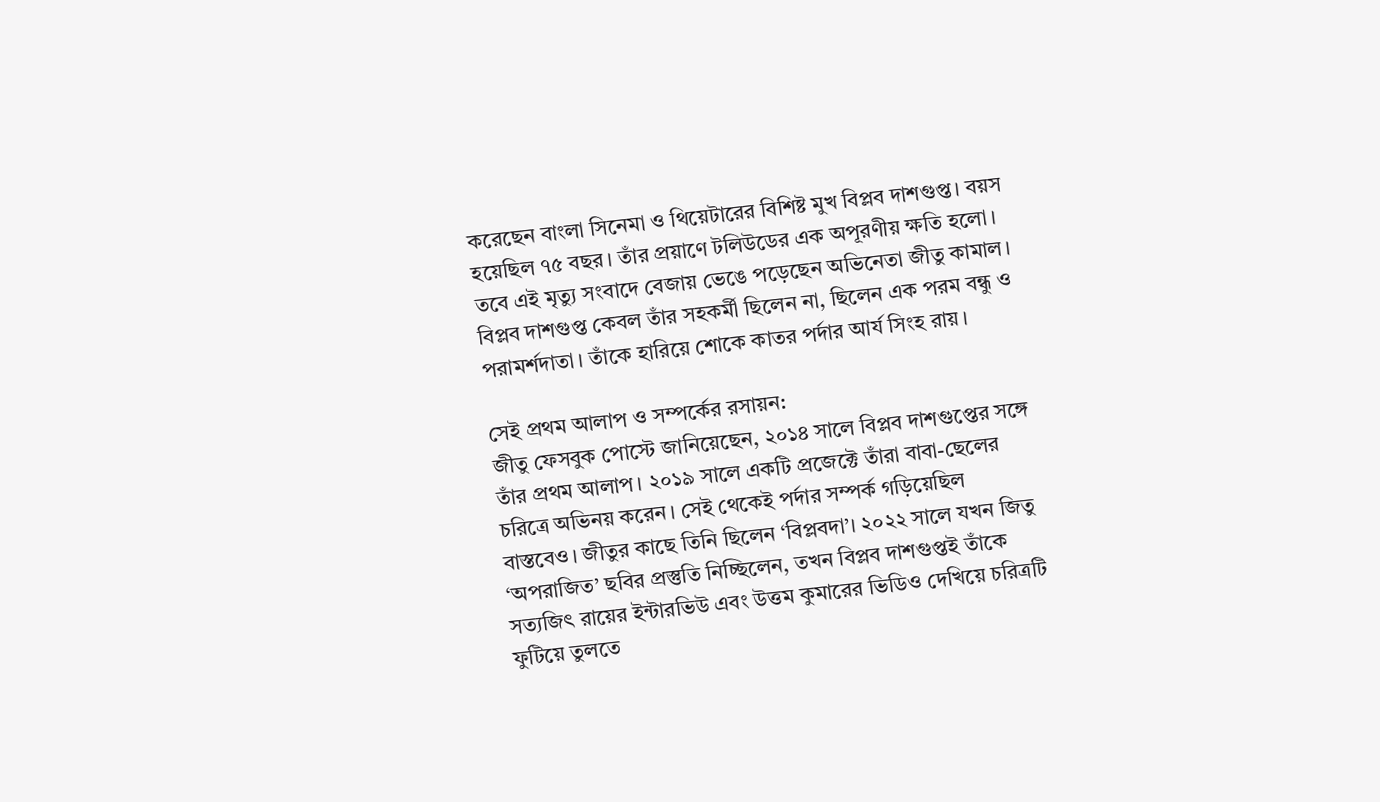করেছেন বাংলা সিনেমা ও থিয়েটারের বিশিষ্ট মুখ বিপ্লব দাশগুপ্ত। বয়স হয়েছিল ৭৫ বছর। তাঁর প্রয়াণে টলিউডের এক অপূরণীয় ক্ষতি হলো। তবে এই মৃত্যু সংবাদে বেজায় ভেঙে পড়েছেন অভিনেতা জীতু কামাল। বিপ্লব দাশগুপ্ত কেবল তাঁর সহকর্মী ছিলেন না, ছিলেন এক পরম বন্ধু ও পরামর্শদাতা। তাঁকে হারিয়ে শোকে কাতর পর্দার আর্য সিংহ রায়।

সেই প্রথম আলাপ ও সম্পর্কের রসায়ন:
জীতু ফেসবুক পোস্টে জানিয়েছেন, ২০১৪ সালে বিপ্লব দাশগুপ্তের সঙ্গে তাঁর প্রথম আলাপ। ২০১৯ সালে একটি প্রজেক্টে তাঁরা বাবা-ছেলের চরিত্রে অভিনয় করেন। সেই থেকেই পর্দার সম্পর্ক গড়িয়েছিল বাস্তবেও। জীতুর কাছে তিনি ছিলেন ‘বিপ্লবদা’। ২০২২ সালে যখন জিতু ‘অপরাজিত’ ছবির প্রস্তুতি নিচ্ছিলেন, তখন বিপ্লব দাশগুপ্তই তাঁকে সত্যজিৎ রায়ের ইন্টারভিউ এবং উত্তম কুমারের ভিডিও দেখিয়ে চরিত্রটি ফুটিয়ে তুলতে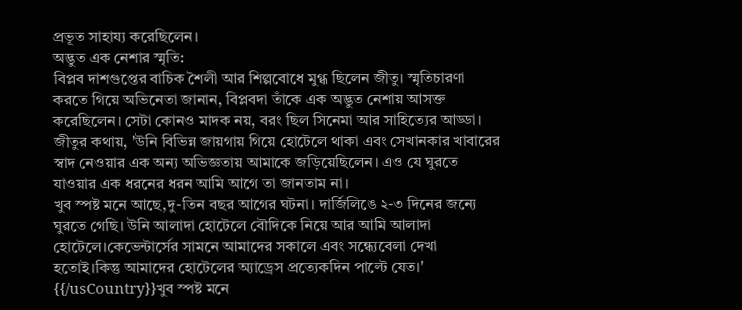প্রভূত সাহায্য করেছিলেন।
অদ্ভুত এক নেশার স্মৃতি:
বিপ্লব দাশগুপ্তের বাচিক শৈলী আর শিল্পবোধে মুগ্ধ ছিলেন জীতু। স্মৃতিচারণা করতে গিয়ে অভিনেতা জানান, বিপ্লবদা তাঁকে এক অদ্ভুত নেশায় আসক্ত করেছিলেন। সেটা কোনও মাদক নয়, বরং ছিল সিনেমা আর সাহিত্যের আড্ডা। জীতুর কথায়, 'উনি বিভিন্ন জায়গায় গিয়ে হোটেলে থাকা এবং সেখানকার খাবারের স্বাদ নেওয়ার এক অন্য অভিজ্ঞতায় আমাকে জড়িয়েছিলেন। এও যে ঘুরতে যাওয়ার এক ধরনের ধরন আমি আগে তা জানতাম না।
খুব স্পষ্ট মনে আছে,দু-তিন বছর আগের ঘটনা। দার্জিলিঙে ২-৩ দিনের জন্যে ঘুরতে গেছি। উনি আলাদা হোটেলে বৌদিকে নিয়ে আর আমি আলাদা হোটেলে।কেভেন্টার্সের সামনে আমাদের সকালে এবং সন্ধ্যেবেলা দেখা হতোই।কিন্তু আমাদের হোটেলের অ্যাড্রেস প্রত্যেকদিন পাল্টে যেত।'
{{/usCountry}}খুব স্পষ্ট মনে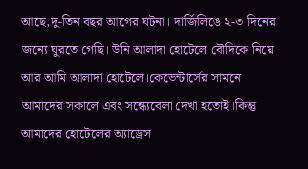আছে,দু-তিন বছর আগের ঘটনা। দার্জিলিঙে ২-৩ দিনের জন্যে ঘুরতে গেছি। উনি আলাদা হোটেলে বৌদিকে নিয়ে আর আমি আলাদা হোটেলে।কেভেন্টার্সের সামনে আমাদের সকালে এবং সন্ধ্যেবেলা দেখা হতোই।কিন্তু আমাদের হোটেলের অ্যাড্রেস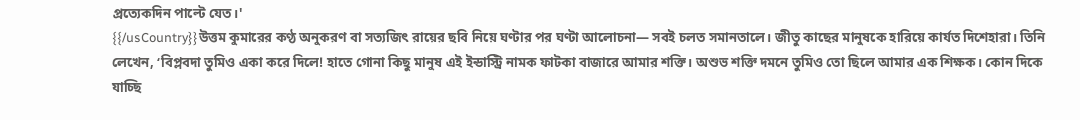প্রত্যেকদিন পাল্টে যেত।'
{{/usCountry}}উত্তম কুমারের কণ্ঠ অনুকরণ বা সত্যজিৎ রায়ের ছবি নিয়ে ঘণ্টার পর ঘণ্টা আলোচনা— সবই চলত সমানতালে। জীতু কাছের মানুষকে হারিয়ে কার্যত দিশেহারা। তিনি লেখেন, ‘বিপ্লবদা তুমিও একা করে দিলে! হাতে গোনা কিছু মানুষ এই ইন্ডাস্ট্রি নামক ফাটকা বাজারে আমার শক্তি। অশুভ শক্তি দমনে তুমিও তো ছিলে আমার এক শিক্ষক। কোন দিকে যাচ্ছি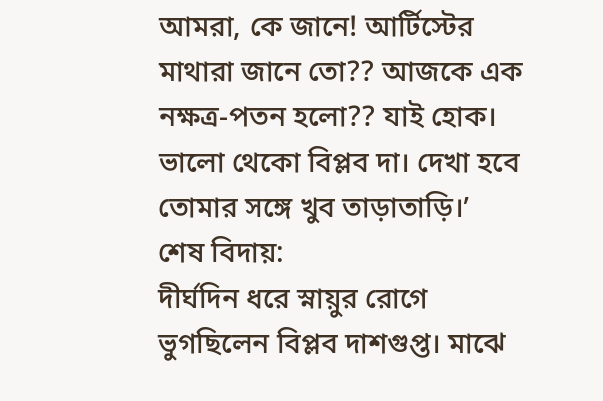আমরা, কে জানে! আর্টিস্টের মাথারা জানে তো?? আজকে এক নক্ষত্র-পতন হলো?? যাই হোক। ভালো থেকো বিপ্লব দা। দেখা হবে তোমার সঙ্গে খুব তাড়াতাড়ি।’
শেষ বিদায়:
দীর্ঘদিন ধরে স্নায়ুর রোগে ভুগছিলেন বিপ্লব দাশগুপ্ত। মাঝে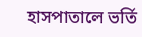হাসপাতালে ভর্তি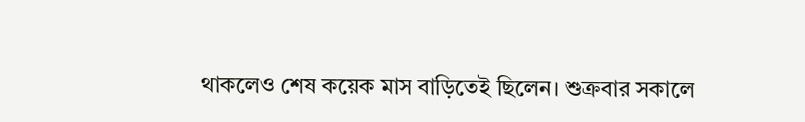থাকলেও শেষ কয়েক মাস বাড়িতেই ছিলেন। শুক্রবার সকালে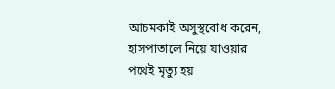আচমকাই অসুস্থবোধ করেন, হাসপাতালে নিয়ে যাওয়ার পথেই মৃত্যু হয়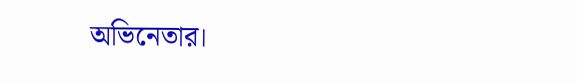অভিনেতার।